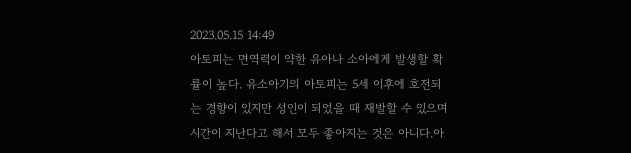2023.05.15 14:49
아토피는 면역력이 약한 유아나 소아에게 발생할 확률이 높다. 유소아기의 아토피는 5세 이후에 호전되는 경향이 있지만 성인이 되었을 때 재발할 수 있으며 시간이 지난다고 해서 모두 좋아지는 것은 아니다.아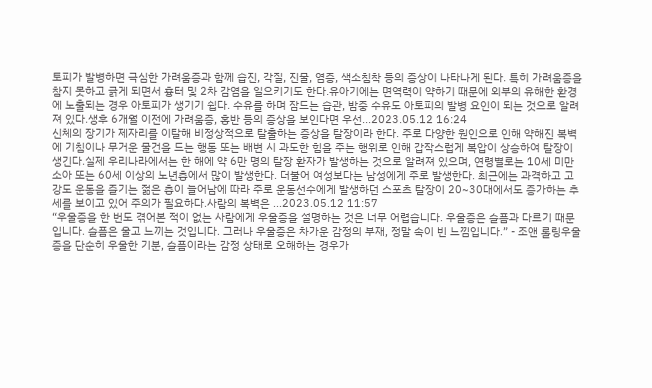토피가 발병하면 극심한 가려움증과 함께 습진, 각질, 진물, 염증, 색소침착 등의 증상이 나타나게 된다. 특히 가려움증을 참지 못하고 긁게 되면서 흉터 및 2차 감염을 일으키기도 한다.유아기에는 면역력이 약하기 때문에 외부의 유해한 환경에 노출되는 경우 아토피가 생기기 쉽다. 수유를 하며 잠드는 습관, 밤중 수유도 아토피의 발병 요인이 되는 것으로 알려져 있다.생후 6개월 이전에 가려움증, 홍반 등의 증상을 보인다면 우선...2023.05.12 16:24
신체의 장기가 제자리를 이탈해 비정상적으로 탈출하는 증상을 탈장이라 한다. 주로 다양한 원인으로 인해 약해진 복벽에 기침이나 무거운 물건을 드는 행동 또는 배변 시 과도한 힘을 주는 행위로 인해 갑작스럽게 복압이 상승하여 탈장이 생긴다.실제 우리나라에서는 한 해에 약 6만 명의 탈장 환자가 발생하는 것으로 알려져 있으며, 연령별로는 10세 미만 소아 또는 60세 이상의 노년층에서 많이 발생한다. 더불어 여성보다는 남성에게 주로 발생한다. 최근에는 과격하고 고강도 운동을 즐기는 젊은 층이 늘어남에 따라 주로 운동선수에게 발생하던 스포츠 탈장이 20~30대에서도 증가하는 추세를 보이고 있어 주의가 필요하다.사람의 복벽은 ...2023.05.12 11:57
“우울증을 한 번도 겪어본 적이 없는 사람에게 우울증을 설명하는 것은 너무 어렵습니다. 우울증은 슬픔과 다르기 때문입니다. 슬픔은 울고 느끼는 것입니다. 그러나 우울증은 차가운 감정의 부재, 정말 속이 빈 느낌입니다.” - 조앤 롤링우울증을 단순히 우울한 기분, 슬픔이라는 감정 상태로 오해하는 경우가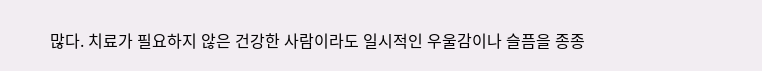많다. 치료가 필요하지 않은 건강한 사람이라도 일시적인 우울감이나 슬픔을 종종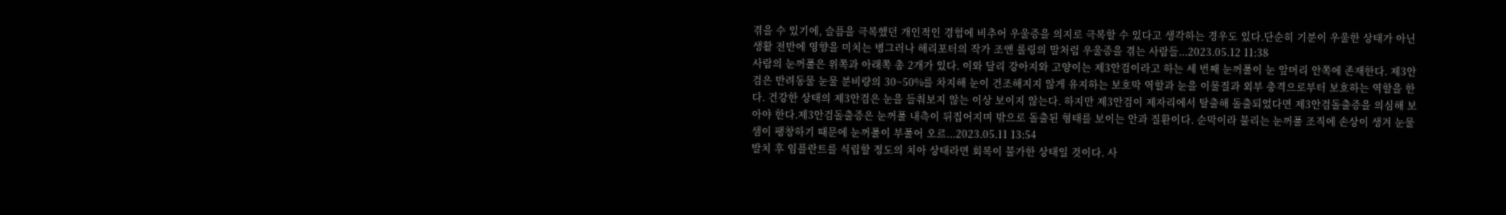겪을 수 있기에, 슬픔을 극복했던 개인적인 경험에 비추어 우울증을 의지로 극복할 수 있다고 생각하는 경우도 있다.단순히 기분이 우울한 상태가 아닌 생활 전반에 영향을 미치는 병그러나 해리포터의 작가 조앤 롤링의 말처럼 우울증을 겪는 사람들...2023.05.12 11:38
사람의 눈꺼풀은 위쪽과 아래쪽 총 2개가 있다. 이와 달리 강아지와 고양이는 제3안검이라고 하는 세 번째 눈꺼풀이 눈 앞머리 안쪽에 존재한다. 제3안검은 반려동물 눈물 분비량의 30~50%를 차지해 눈이 건조해지지 않게 유지하는 보호막 역할과 눈을 이물질과 외부 충격으로부터 보호하는 역할을 한다. 건강한 상태의 제3안검은 눈을 들춰보지 않는 이상 보이지 않는다. 하지만 제3안검이 제자리에서 탈출해 돌출되었다면 제3안검돌출증을 의심해 보아야 한다.제3안검돌출증은 눈꺼풀 내측이 뒤집어지며 밖으로 돌출된 형태를 보이는 안과 질환이다. 순막이라 불리는 눈꺼풀 조직에 손상이 생겨 눈물샘이 팽창하기 때문에 눈꺼풀이 부풀어 오르...2023.05.11 13:54
발치 후 임플란트를 식립할 정도의 치아 상태라면 회복이 불가한 상태일 것이다. 사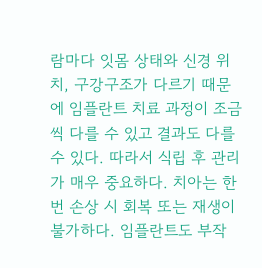람마다 잇몸 상태와 신경 위치, 구강구조가 다르기 때문에 임플란트 치료 과정이 조금씩 다를 수 있고 결과도 다를 수 있다. 따라서 식립 후 관리가 매우 중요하다. 치아는 한번 손상 시 회복 또는 재생이 불가하다. 임플란트도 부작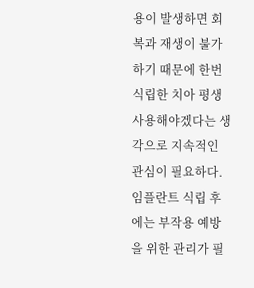용이 발생하면 회복과 재생이 불가하기 때문에 한번 식립한 치아 평생 사용해야겠다는 생각으로 지속적인 관심이 필요하다.임플란트 식립 후에는 부작용 예방을 위한 관리가 필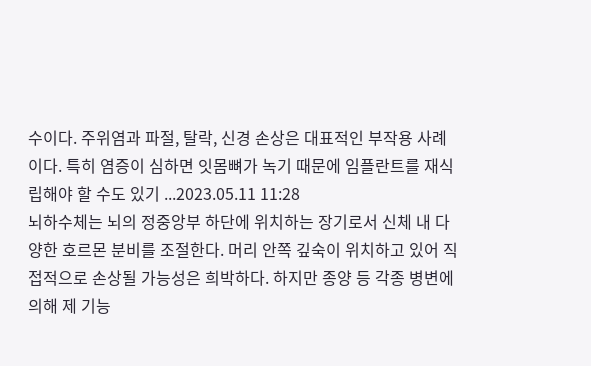수이다. 주위염과 파절, 탈락, 신경 손상은 대표적인 부작용 사례이다. 특히 염증이 심하면 잇몸뼈가 녹기 때문에 임플란트를 재식립해야 할 수도 있기 ...2023.05.11 11:28
뇌하수체는 뇌의 정중앙부 하단에 위치하는 장기로서 신체 내 다양한 호르몬 분비를 조절한다. 머리 안쪽 깊숙이 위치하고 있어 직접적으로 손상될 가능성은 희박하다. 하지만 종양 등 각종 병변에 의해 제 기능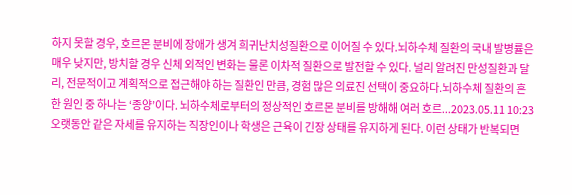하지 못할 경우, 호르몬 분비에 장애가 생겨 희귀난치성질환으로 이어질 수 있다.뇌하수체 질환의 국내 발병률은 매우 낮지만, 방치할 경우 신체 외적인 변화는 물론 이차적 질환으로 발전할 수 있다. 널리 알려진 만성질환과 달리, 전문적이고 계획적으로 접근해야 하는 질환인 만큼, 경험 많은 의료진 선택이 중요하다.뇌하수체 질환의 흔한 원인 중 하나는 ‘종양’이다. 뇌하수체로부터의 정상적인 호르몬 분비를 방해해 여러 호르...2023.05.11 10:23
오랫동안 같은 자세를 유지하는 직장인이나 학생은 근육이 긴장 상태를 유지하게 된다. 이런 상태가 반복되면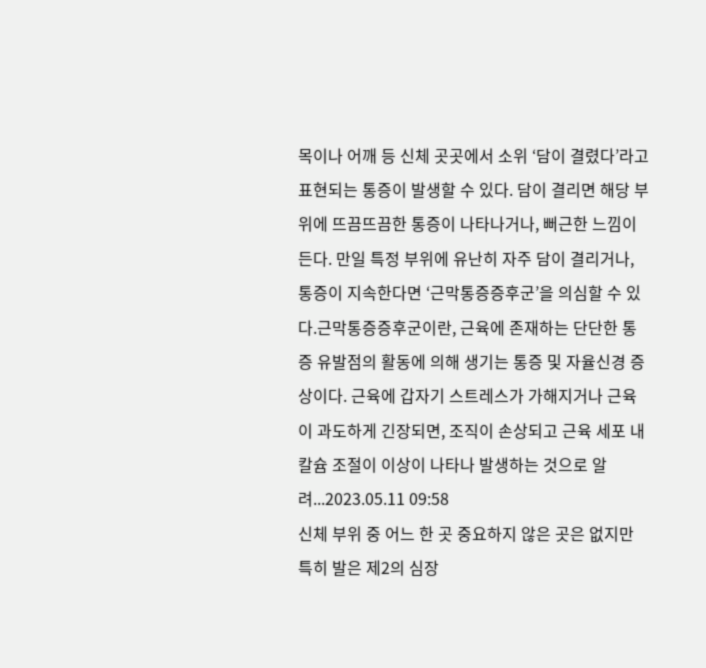목이나 어깨 등 신체 곳곳에서 소위 ‘담이 결렸다’라고 표현되는 통증이 발생할 수 있다. 담이 결리면 해당 부위에 뜨끔뜨끔한 통증이 나타나거나, 뻐근한 느낌이 든다. 만일 특정 부위에 유난히 자주 담이 결리거나, 통증이 지속한다면 ‘근막통증증후군’을 의심할 수 있다.근막통증증후군이란, 근육에 존재하는 단단한 통증 유발점의 활동에 의해 생기는 통증 및 자율신경 증상이다. 근육에 갑자기 스트레스가 가해지거나 근육이 과도하게 긴장되면, 조직이 손상되고 근육 세포 내 칼슘 조절이 이상이 나타나 발생하는 것으로 알려...2023.05.11 09:58
신체 부위 중 어느 한 곳 중요하지 않은 곳은 없지만 특히 발은 제2의 심장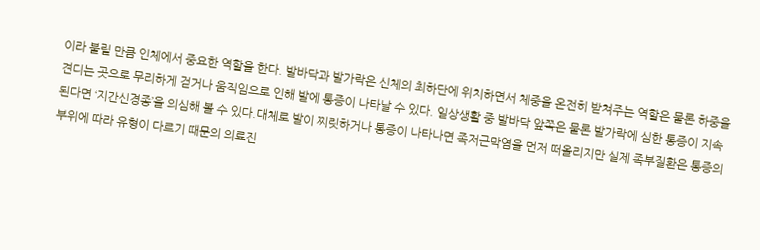이라 불릴 만큼 인체에서 중요한 역할을 한다. 발바닥과 발가락은 신체의 최하단에 위치하면서 체중을 온전히 받쳐주는 역할은 물론 하중을 견디는 곳으로 무리하게 걷거나 움직임으로 인해 발에 통증이 나타날 수 있다. 일상생활 중 발바닥 앞쪽은 물론 발가락에 심한 통증이 지속된다면 ‘지간신경종’을 의심해 볼 수 있다.대체로 발이 찌릿하거나 통증이 나타나면 족저근막염을 먼저 떠올리지만 실제 족부질환은 통증의 부위에 따라 유형이 다르기 때문의 의료진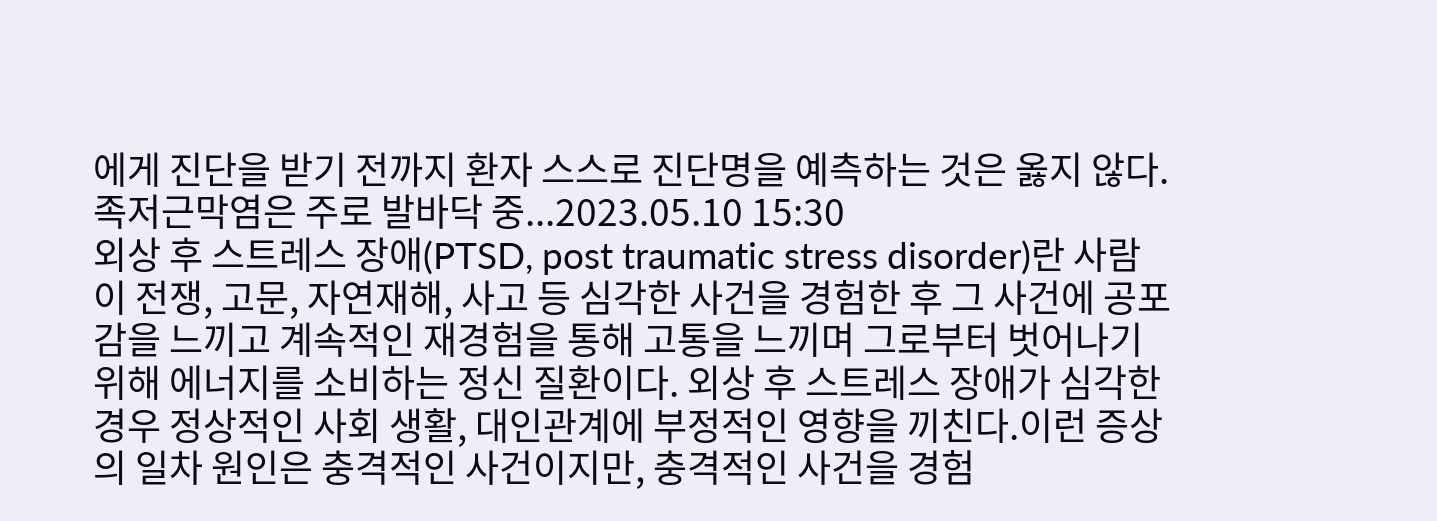에게 진단을 받기 전까지 환자 스스로 진단명을 예측하는 것은 옳지 않다. 족저근막염은 주로 발바닥 중...2023.05.10 15:30
외상 후 스트레스 장애(PTSD, post traumatic stress disorder)란 사람이 전쟁, 고문, 자연재해, 사고 등 심각한 사건을 경험한 후 그 사건에 공포감을 느끼고 계속적인 재경험을 통해 고통을 느끼며 그로부터 벗어나기 위해 에너지를 소비하는 정신 질환이다. 외상 후 스트레스 장애가 심각한 경우 정상적인 사회 생활, 대인관계에 부정적인 영향을 끼친다.이런 증상의 일차 원인은 충격적인 사건이지만, 충격적인 사건을 경험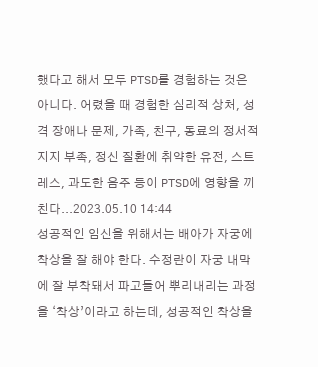했다고 해서 모두 PTSD를 경험하는 것은 아니다. 어렸을 때 경험한 심리적 상처, 성격 장애나 문제, 가족, 친구, 동료의 정서적 지지 부족, 정신 질환에 취약한 유전, 스트레스, 과도한 음주 등이 PTSD에 영향을 끼친다...2023.05.10 14:44
성공적인 임신을 위해서는 배아가 자궁에 착상을 잘 해야 한다. 수정란이 자궁 내막에 잘 부착돼서 파고들어 뿌리내리는 과정을 ‘착상’이라고 하는데, 성공적인 착상을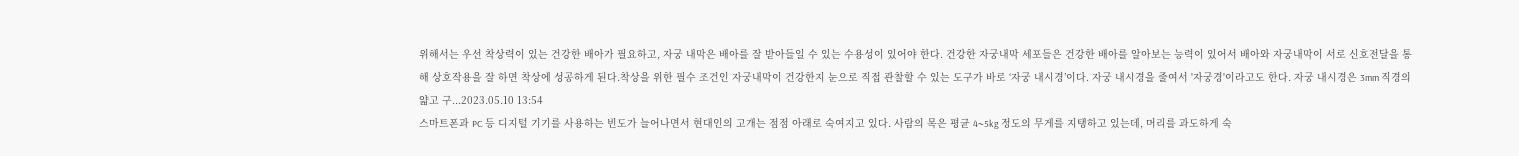위해서는 우선 착상력이 있는 건강한 배아가 필요하고, 자궁 내막은 배아를 잘 받아들일 수 있는 수용성이 있어야 한다. 건강한 자궁내막 세포들은 건강한 배아를 알아보는 능력이 있어서 배아와 자궁내막이 서로 신호전달을 통해 상호작용을 잘 하면 착상에 성공하게 된다.착상을 위한 필수 조건인 자궁내막이 건강한지 눈으로 직접 관찰할 수 있는 도구가 바로 ‘자궁 내시경’이다. 자궁 내시경을 줄여서 '자궁경'이라고도 한다. 자궁 내시경은 3mm 직경의 얇고 구...2023.05.10 13:54
스마트폰과 PC 등 디지털 기기를 사용하는 빈도가 늘어나면서 현대인의 고개는 점점 아래로 숙여지고 있다. 사람의 목은 평균 4~5kg 정도의 무게를 지탱하고 있는데, 머리를 과도하게 숙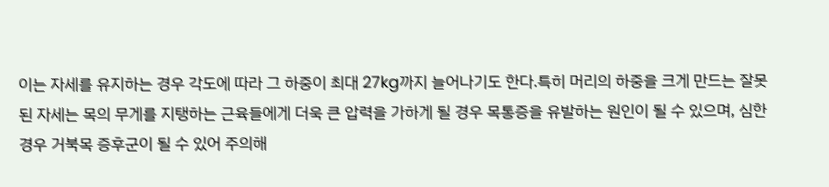이는 자세를 유지하는 경우 각도에 따라 그 하중이 최대 27kg까지 늘어나기도 한다.특히 머리의 하중을 크게 만드는 잘못된 자세는 목의 무게를 지탱하는 근육들에게 더욱 큰 압력을 가하게 될 경우 목통증을 유발하는 원인이 될 수 있으며, 심한 경우 거북목 증후군이 될 수 있어 주의해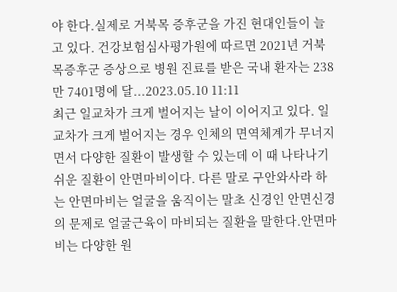야 한다.실제로 거북목 증후군을 가진 현대인들이 늘고 있다. 건강보험심사평가원에 따르면 2021년 거북목증후군 증상으로 병원 진료를 받은 국내 환자는 238만 7401명에 달...2023.05.10 11:11
최근 일교차가 크게 벌어지는 날이 이어지고 있다. 일교차가 크게 벌어지는 경우 인체의 면역체계가 무너지면서 다양한 질환이 발생할 수 있는데 이 때 나타나기 쉬운 질환이 안면마비이다. 다른 말로 구안와사라 하는 안면마비는 얼굴을 움직이는 말초 신경인 안면신경의 문제로 얼굴근육이 마비되는 질환을 말한다.안면마비는 다양한 원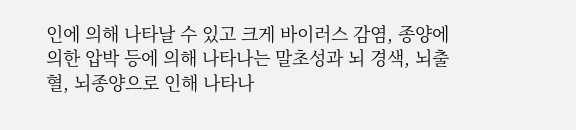인에 의해 나타날 수 있고 크게 바이러스 감염, 종양에 의한 압박 등에 의해 나타나는 말초성과 뇌 경색, 뇌출혈, 뇌종양으로 인해 나타나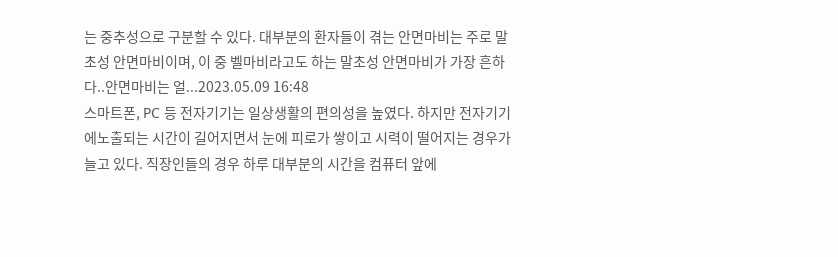는 중추성으로 구분할 수 있다. 대부분의 환자들이 겪는 안면마비는 주로 말초성 안면마비이며, 이 중 벨마비라고도 하는 말초성 안면마비가 가장 흔하다..안면마비는 얼...2023.05.09 16:48
스마트폰, PC 등 전자기기는 일상생활의 편의성을 높였다. 하지만 전자기기에노출되는 시간이 길어지면서 눈에 피로가 쌓이고 시력이 떨어지는 경우가 늘고 있다. 직장인들의 경우 하루 대부분의 시간을 컴퓨터 앞에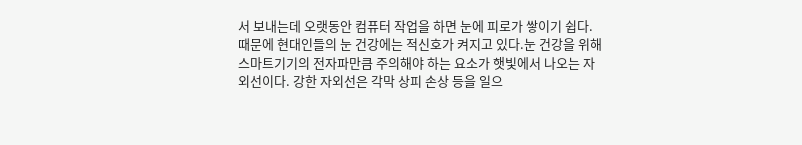서 보내는데 오랫동안 컴퓨터 작업을 하면 눈에 피로가 쌓이기 쉽다. 때문에 현대인들의 눈 건강에는 적신호가 켜지고 있다.눈 건강을 위해 스마트기기의 전자파만큼 주의해야 하는 요소가 햇빛에서 나오는 자외선이다. 강한 자외선은 각막 상피 손상 등을 일으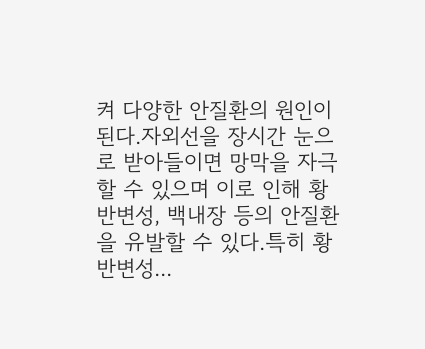켜 다양한 안질환의 원인이 된다.자외선을 장시간 눈으로 받아들이면 망막을 자극할 수 있으며 이로 인해 황반변성, 백내장 등의 안질환을 유발할 수 있다.특히 황반변성...